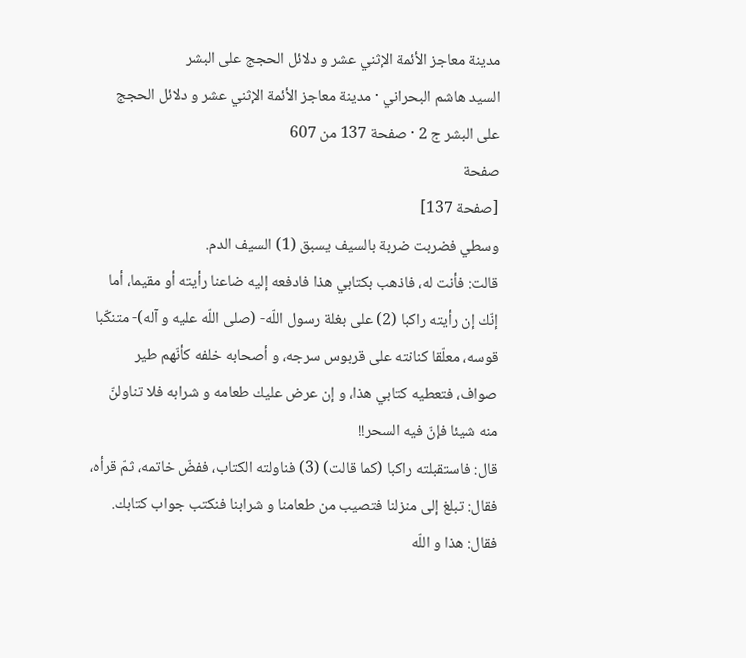مدينة معاجز الأئمة الإثني عشر و دلائل الحجج على البشر
السيد هاشم البحراني · مدينة معاجز الأئمة الإثني عشر و دلائل الحجج على البشر ج 2 · صفحة 137 من 607
صفحة
[صفحة 137]
وسطي فضربت ضربة بالسيف يسبق (1) السيف الدم.
قالت: فأنت له، فاذهب بكتابي هذا فادفعه إليه ضاعنا رأيته أو مقيما، أما إنّك إن رأيته راكبا (2) على بغلة رسول اللّه- (صلى اللّه عليه و آله)- متنكّبا قوسه، معلّقا كنانته على قربوس سرجه، و أصحابه خلفه كأنّهم طير صواف، فتعطيه كتابي هذا، و إن عرض عليك طعامه و شرابه فلا تناولنّ منه شيئا فإنّ فيه السحر!!
قال: فاستقبلته راكبا (كما قالت) (3) فناولته الكتاب، ففضّ خاتمه، ثمّ قرأه، فقال: تبلغ إلى منزلنا فتصيب من طعامنا و شرابنا فنكتب جواب كتابك.
فقال: هذا و اللّه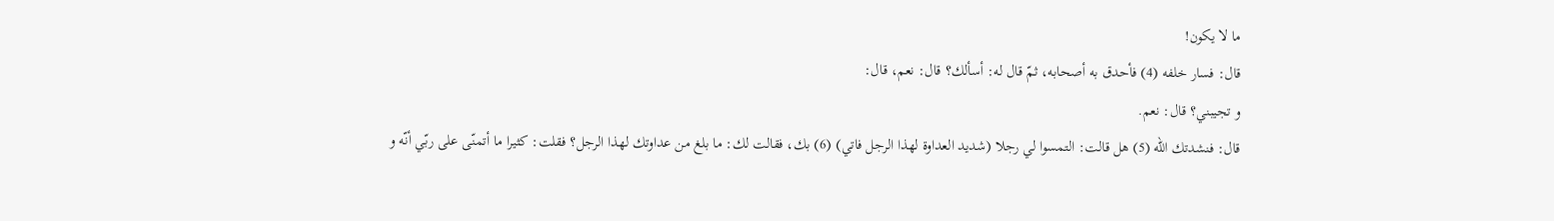ما لا يكون!
قال: فسار خلفه (4) فأحدق به أصحابه، ثمّ قال له: أسألك؟ قال: نعم، قال:
و تجيبني؟ قال: نعم.
قال: فنشدتك اللّه (5) هل قالت: التمسوا لي رجلا (شديد العداوة لهذا الرجل فاتي) (6) بك، فقالت لك: ما بلغ من عداوتك لهذا الرجل؟ فقلت: كثيرا ما أتمنّى على ربّي أنّه و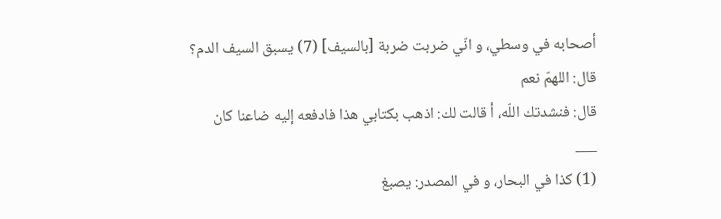أصحابه في وسطي، و انّي ضربت ضربة [بالسيف] (7) يسبق السيف الدم؟
قال: اللهمّ نعم
قال: فنشدتك اللّه، أ قالت لك: اذهب بكتابي هذا فادفعه إليه ضاعنا كان
___
(1) كذا في البحار، و في المصدر: يصبغ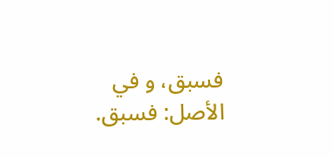فسبق، و في الأصل: فسبق.